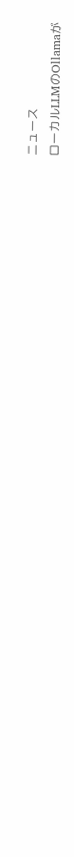ニュース
ローカルLLMのOllamaが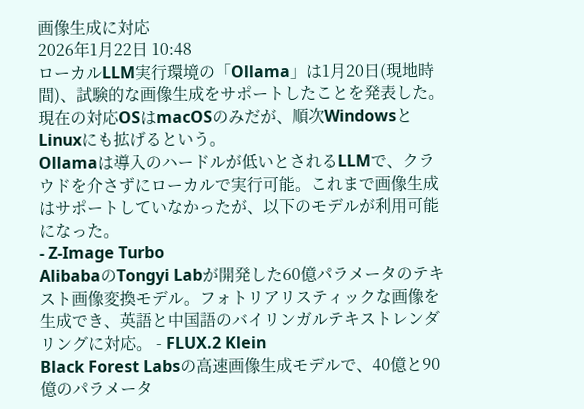画像生成に対応
2026年1月22日 10:48
ローカルLLM実行環境の「Ollama」は1月20日(現地時間)、試験的な画像生成をサポートしたことを発表した。現在の対応OSはmacOSのみだが、順次WindowsとLinuxにも拡げるという。
Ollamaは導入のハードルが低いとされるLLMで、クラウドを介さずにローカルで実行可能。これまで画像生成はサポートしていなかったが、以下のモデルが利用可能になった。
- Z-Image Turbo
AlibabaのTongyi Labが開発した60億パラメータのテキスト画像変換モデル。フォトリアリスティックな画像を生成でき、英語と中国語のバイリンガルテキストレンダリングに対応。 - FLUX.2 Klein
Black Forest Labsの高速画像生成モデルで、40億と90億のパラメータ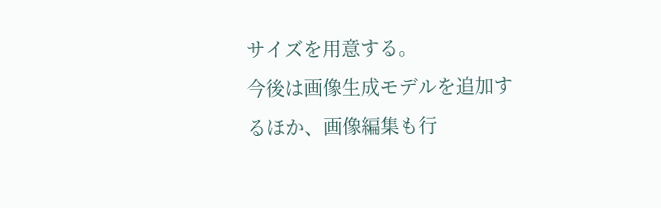サイズを用意する。
今後は画像生成モデルを追加するほか、画像編集も行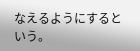なえるようにするという。